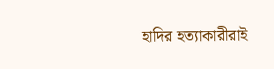হাদির হত্যাকারীরাই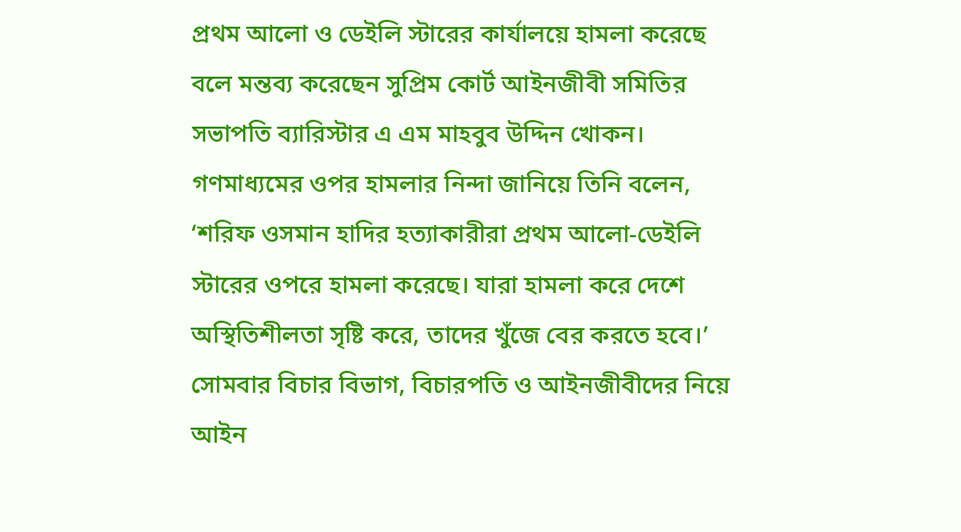প্রথম আলো ও ডেইলি স্টারের কার্যালয়ে হামলা করেছে বলে মন্তব্য করেছেন সুপ্রিম কোর্ট আইনজীবী সমিতির সভাপতি ব্যারিস্টার এ এম মাহবুব উদ্দিন খোকন।
গণমাধ্যমের ওপর হামলার নিন্দা জানিয়ে তিনি বলেন, ‘শরিফ ওসমান হাদির হত্যাকারীরা প্রথম আলো-ডেইলি স্টারের ওপরে হামলা করেছে। যারা হামলা করে দেশে অস্থিতিশীলতা সৃষ্টি করে, তাদের খুঁজে বের করতে হবে।’
সোমবার বিচার বিভাগ, বিচারপতি ও আইনজীবীদের নিয়ে আইন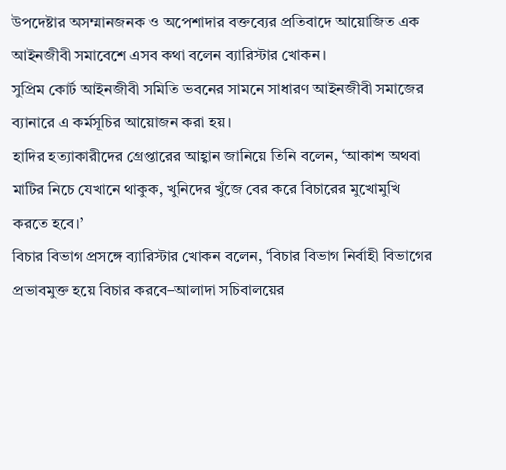উপদেষ্টার অসম্মানজনক ও অপেশাদার বক্তব্যের প্রতিবাদে আয়োজিত এক আইনজীবী সমাবেশে এসব কথা বলেন ব্যারিস্টার খোকন।
সুপ্রিম কোর্ট আইনজীবী সমিতি ভবনের সামনে সাধারণ আইনজীবী সমাজের ব্যানারে এ কর্মসূচির আয়োজন করা হয়।
হাদির হত্যাকারীদের গ্রেপ্তারের আহ্বান জানিয়ে তিনি বলেন, ‘আকাশ অথবা মাটির নিচে যেখানে থাকুক, খুনিদের খুঁজে বের করে বিচারের মুখোমুখি করতে হবে।’
বিচার বিভাগ প্রসঙ্গে ব্যারিস্টার খোকন বলেন, ‘বিচার বিভাগ নির্বাহী বিভাগের প্রভাবমুক্ত হয়ে বিচার করবে–আলাদা সচিবালয়ের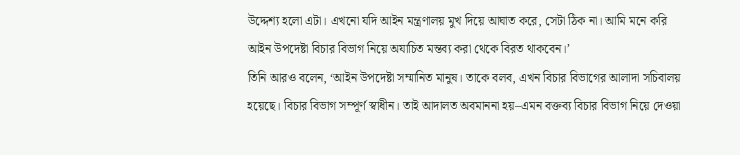উদ্দেশ্য হলো এটা। এখনো যদি আইন মন্ত্রণালয় মুখ দিয়ে আঘাত করে, সেটা ঠিক না। আমি মনে করি আইন উপদেষ্টা বিচার বিভাগ নিয়ে অযাচিত মন্তব্য করা থেকে বিরত থাকবেন।’
তিনি আরও বলেন, ‘আইন উপদেষ্টা সম্মানিত মানুষ। তাকে বলব, এখন বিচার বিভাগের আলাদা সচিবালয় হয়েছে। বিচার বিভাগ সম্পূর্ণ স্বাধীন। তাই আদালত অবমাননা হয়–এমন বক্তব্য বিচার বিভাগ নিয়ে দেওয়া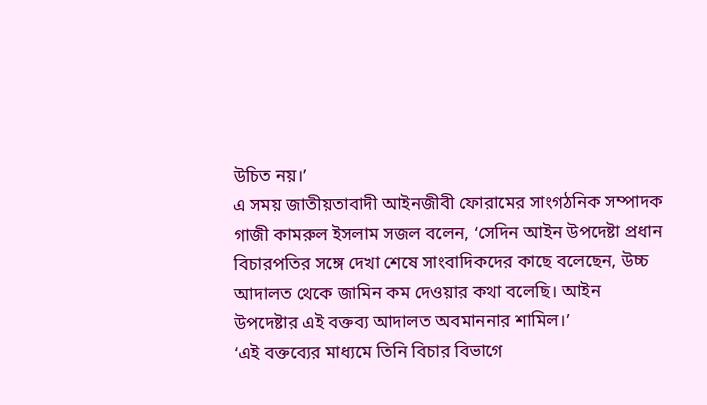উচিত নয়।’
এ সময় জাতীয়তাবাদী আইনজীবী ফোরামের সাংগঠনিক সম্পাদক গাজী কামরুল ইসলাম সজল বলেন, ‘সেদিন আইন উপদেষ্টা প্রধান বিচারপতির সঙ্গে দেখা শেষে সাংবাদিকদের কাছে বলেছেন, উচ্চ আদালত থেকে জামিন কম দেওয়ার কথা বলেছি। আইন উপদেষ্টার এই বক্তব্য আদালত অবমাননার শামিল।’
‘এই বক্তব্যের মাধ্যমে তিনি বিচার বিভাগে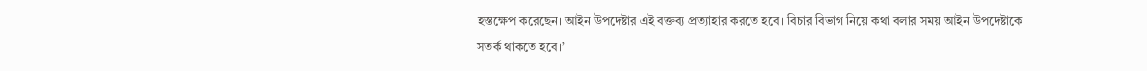হস্তক্ষেপ করেছেন। আইন উপদেষ্টার এই বক্তব্য প্রত্যাহার করতে হবে। বিচার বিভাগ নিয়ে কথা বলার সময় আইন উপদেষ্টাকে সতর্ক থাকতে হবে।’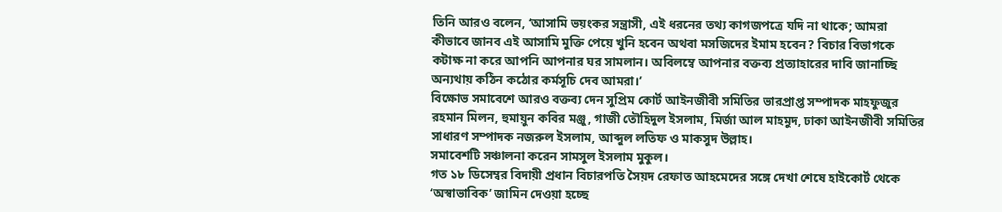তিনি আরও বলেন, ‘আসামি ভয়ংকর সন্ত্রাসী, এই ধরনের তথ্য কাগজপত্রে যদি না থাকে; আমরা কীভাবে জানব এই আসামি মুক্তি পেয়ে খুনি হবেন অথবা মসজিদের ইমাম হবেন? বিচার বিভাগকে কটাক্ষ না করে আপনি আপনার ঘর সামলান। অবিলম্বে আপনার বক্তব্য প্রত্যাহারের দাবি জানাচ্ছি অন্যথায় কঠিন কঠোর কর্মসূচি দেব আমরা।’
বিক্ষোভ সমাবেশে আরও বক্তব্য দেন সুপ্রিম কোর্ট আইনজীবী সমিতির ভারপ্রাপ্ত সম্পাদক মাহফুজুর রহমান মিলন, হুমায়ুন কবির মঞ্জু, গাজী তৌহিদুল ইসলাম, মির্জা আল মাহমুদ, ঢাকা আইনজীবী সমিতির সাধারণ সম্পাদক নজরুল ইসলাম, আব্দুল লতিফ ও মাকসুদ উল্লাহ।
সমাবেশটি সঞ্চালনা করেন সামসুল ইসলাম মুকুল।
গত ১৮ ডিসেম্বর বিদায়ী প্রধান বিচারপতি সৈয়দ রেফাত আহমেদের সঙ্গে দেখা শেষে হাইকোর্ট থেকে ‘অস্বাভাবিক’ জামিন দেওয়া হচ্ছে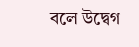বলে উদ্বেগ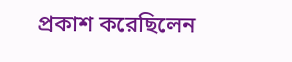প্রকাশ করেছিলেন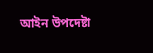আইন উপদেষ্টা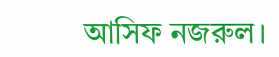আসিফ নজরুল।